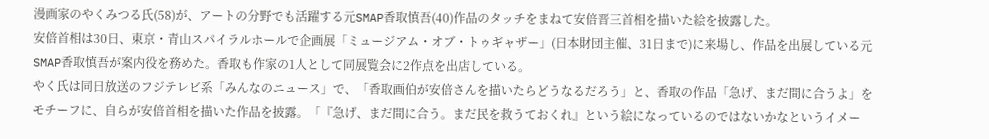漫画家のやくみつる氏(58)が、アートの分野でも活躍する元SMAP香取慎吾(40)作品のタッチをまねて安倍晋三首相を描いた絵を披露した。
安倍首相は30日、東京・青山スパイラルホールで企画展「ミュージアム・オブ・トゥギャザー」(日本財団主催、31日まで)に来場し、作品を出展している元SMAP香取慎吾が案内役を務めた。香取も作家の1人として同展覧会に2作点を出店している。
やく氏は同日放送のフジテレビ系「みんなのニュース」で、「香取画伯が安倍さんを描いたらどうなるだろう」と、香取の作品「急げ、まだ間に合うよ」をモチーフに、自らが安倍首相を描いた作品を披露。「『急げ、まだ間に合う。まだ民を救うておくれ』という絵になっているのではないかなというイメー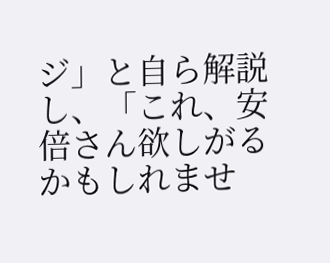ジ」と自ら解説し、「これ、安倍さん欲しがるかもしれませ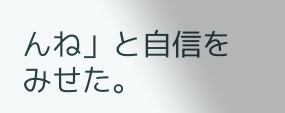んね」と自信をみせた。